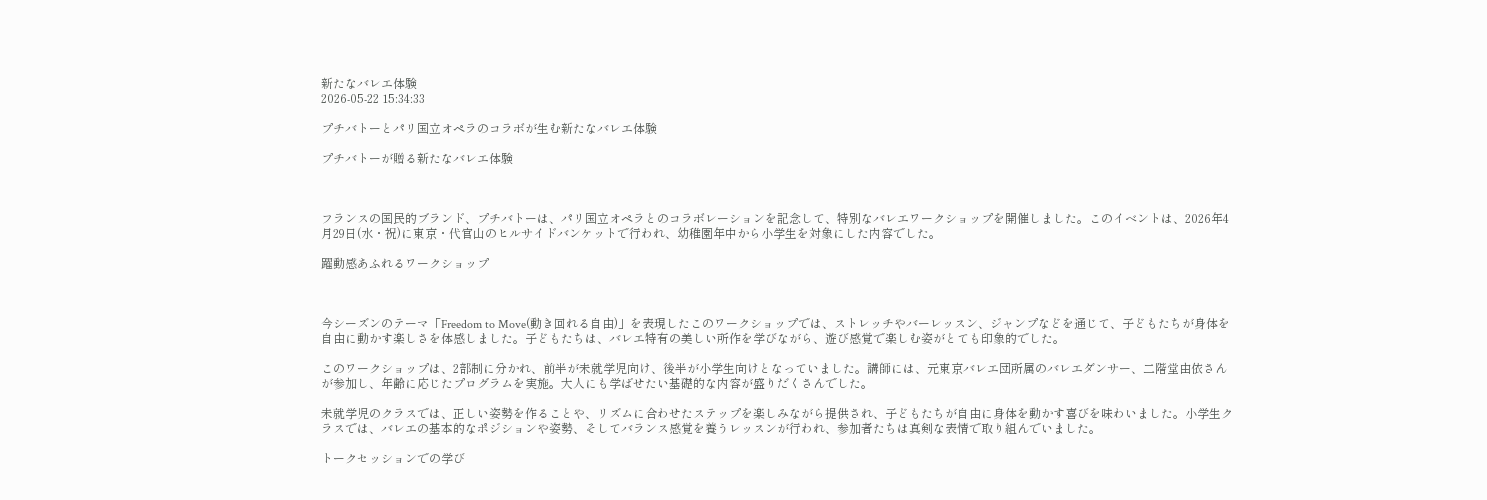新たなバレエ体験
2026-05-22 15:34:33

プチバトーとパリ国立オペラのコラボが生む新たなバレエ体験

プチバトーが贈る新たなバレエ体験



フランスの国民的ブランド、プチバトーは、パリ国立オペラとのコラボレーションを記念して、特別なバレエワークショップを開催しました。このイベントは、2026年4月29日(水・祝)に東京・代官山のヒルサイドバンケットで行われ、幼稚園年中から小学生を対象にした内容でした。

躍動感あふれるワークショップ



今シーズンのテーマ「Freedom to Move(動き回れる自由)」を表現したこのワークショップでは、ストレッチやバーレッスン、ジャンプなどを通じて、子どもたちが身体を自由に動かす楽しさを体感しました。子どもたちは、バレエ特有の美しい所作を学びながら、遊び感覚で楽しむ姿がとても印象的でした。

このワークショップは、2部制に分かれ、前半が未就学児向け、後半が小学生向けとなっていました。講師には、元東京バレエ団所属のバレエダンサー、二階堂由依さんが参加し、年齢に応じたプログラムを実施。大人にも学ばせたい基礎的な内容が盛りだくさんでした。

未就学児のクラスでは、正しい姿勢を作ることや、リズムに合わせたステップを楽しみながら提供され、子どもたちが自由に身体を動かす喜びを味わいました。小学生クラスでは、バレエの基本的なポジションや姿勢、そしてバランス感覚を養うレッスンが行われ、参加者たちは真剣な表情で取り組んでいました。

トークセッションでの学び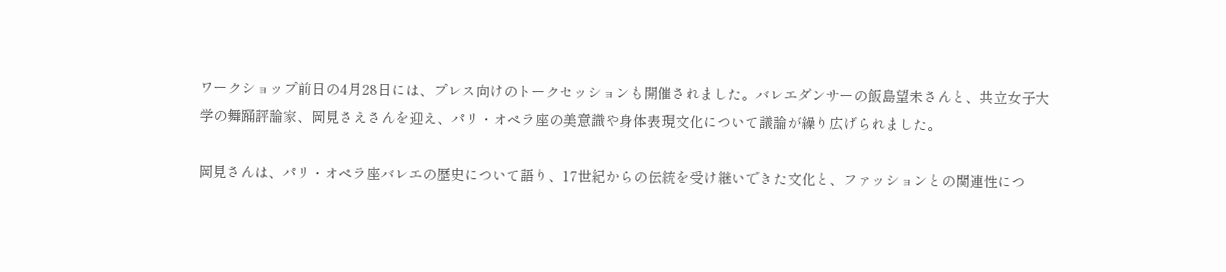ワークショップ前日の4月28日には、プレス向けのトークセッションも開催されました。バレエダンサーの飯島望未さんと、共立女子大学の舞踊評論家、岡見さえさんを迎え、パリ・オペラ座の美意識や身体表現文化について議論が繰り広げられました。

岡見さんは、パリ・オペラ座バレエの歴史について語り、17世紀からの伝統を受け継いできた文化と、ファッションとの関連性につ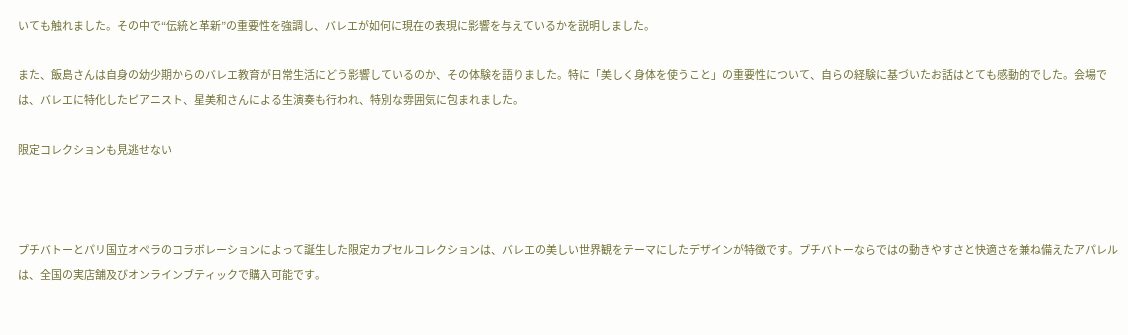いても触れました。その中で“伝統と革新”の重要性を強調し、バレエが如何に現在の表現に影響を与えているかを説明しました。

また、飯島さんは自身の幼少期からのバレエ教育が日常生活にどう影響しているのか、その体験を語りました。特に「美しく身体を使うこと」の重要性について、自らの経験に基づいたお話はとても感動的でした。会場では、バレエに特化したピアニスト、星美和さんによる生演奏も行われ、特別な雰囲気に包まれました。

限定コレクションも見逃せない



プチバトーとパリ国立オペラのコラボレーションによって誕生した限定カプセルコレクションは、バレエの美しい世界観をテーマにしたデザインが特徴です。プチバトーならではの動きやすさと快適さを兼ね備えたアパレルは、全国の実店舗及びオンラインブティックで購入可能です。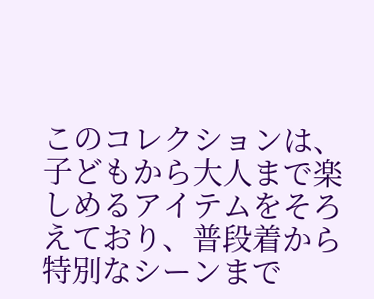このコレクションは、子どもから大人まで楽しめるアイテムをそろえており、普段着から特別なシーンまで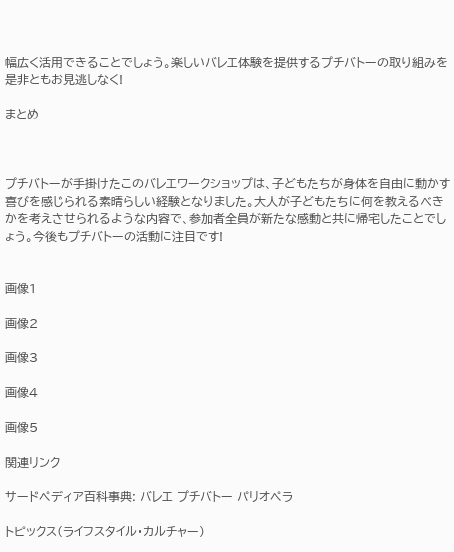幅広く活用できることでしょう。楽しいバレエ体験を提供するプチバトーの取り組みを是非ともお見逃しなく!

まとめ



プチバトーが手掛けたこのバレエワークショップは、子どもたちが身体を自由に動かす喜びを感じられる素晴らしい経験となりました。大人が子どもたちに何を教えるべきかを考えさせられるような内容で、参加者全員が新たな感動と共に帰宅したことでしょう。今後もプチバトーの活動に注目です!


画像1

画像2

画像3

画像4

画像5

関連リンク

サードペディア百科事典: バレエ プチバトー パリオペラ

トピックス(ライフスタイル・カルチャー)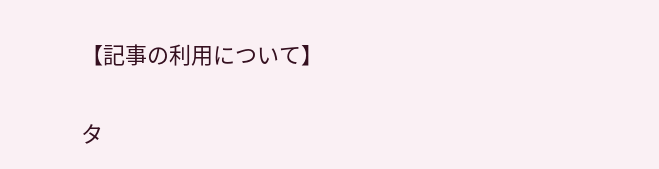【記事の利用について】

タ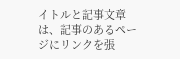イトルと記事文章は、記事のあるページにリンクを張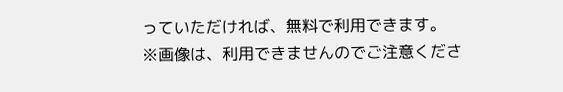っていただければ、無料で利用できます。
※画像は、利用できませんのでご注意くださ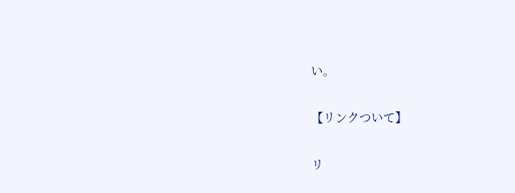い。

【リンクついて】

リ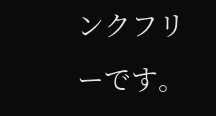ンクフリーです。